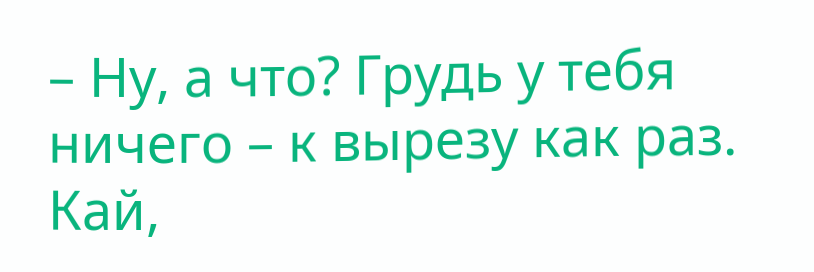– Ну, а что? Грудь у тебя ничего – к вырезу как раз. Кай,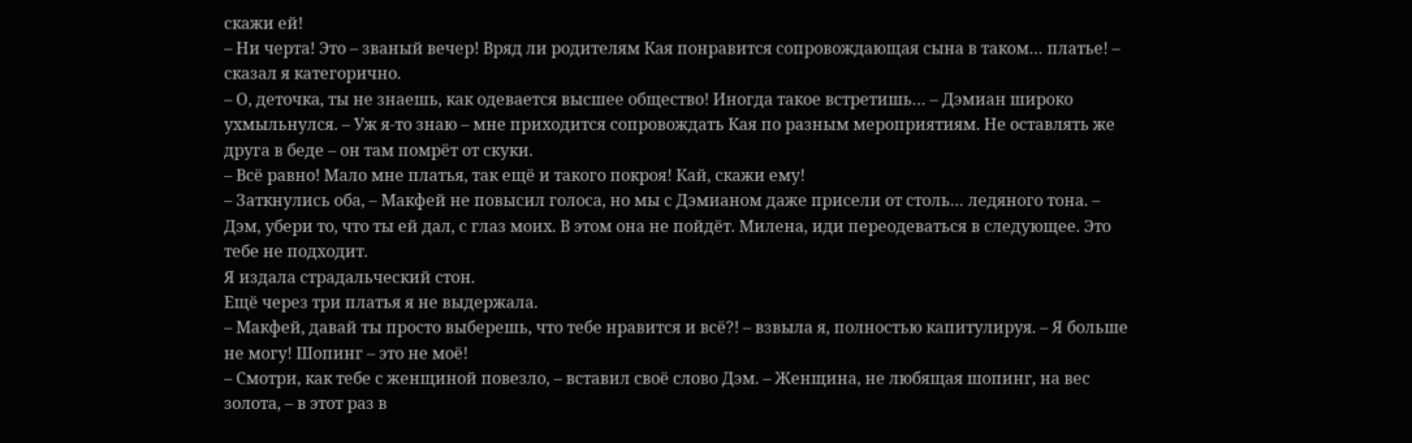скажи ей!
– Ни черта! Это – званый вечер! Вряд ли родителям Кая понравится сопровождающая сына в таком… платье! – сказал я категорично.
– О, деточка, ты не знаешь, как одевается высшее общество! Иногда такое встретишь… – Дэмиан широко ухмыльнулся. – Уж я-то знаю – мне приходится сопровождать Кая по разным мероприятиям. Не оставлять же друга в беде – он там помрёт от скуки.
– Всё равно! Мало мне платья, так ещё и такого покроя! Кай, скажи ему!
– Заткнулись оба, – Макфей не повысил голоса, но мы с Дэмианом даже присели от столь… ледяного тона. – Дэм, убери то, что ты ей дал, с глаз моих. В этом она не пойдёт. Милена, иди переодеваться в следующее. Это тебе не подходит.
Я издала страдальческий стон.
Ещё через три платья я не выдержала.
– Макфей, давай ты просто выберешь, что тебе нравится и всё?! – взвыла я, полностью капитулируя. – Я больше не могу! Шопинг – это не моё!
– Смотри, как тебе с женщиной повезло, – вставил своё слово Дэм. – Женщина, не любящая шопинг, на вес золота, – в этот раз в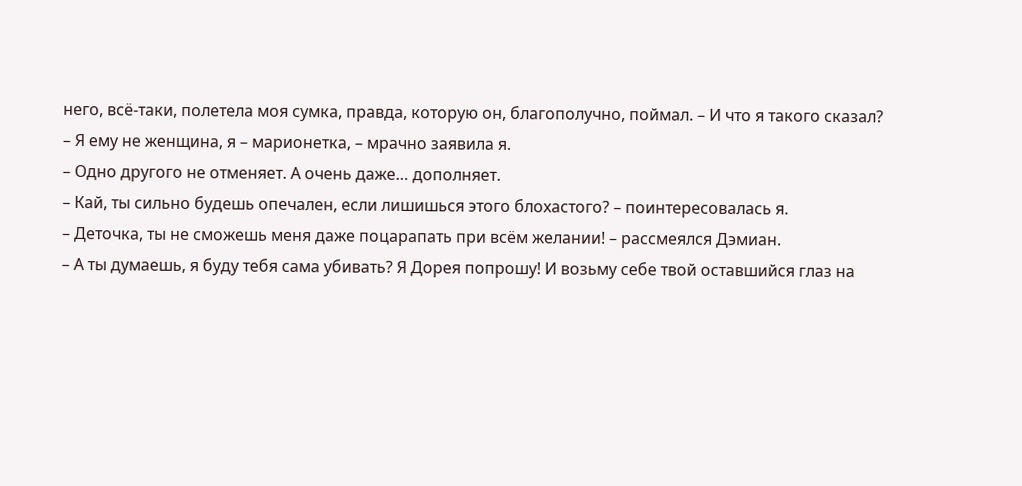него, всё-таки, полетела моя сумка, правда, которую он, благополучно, поймал. – И что я такого сказал?
– Я ему не женщина, я – марионетка, – мрачно заявила я.
– Одно другого не отменяет. А очень даже… дополняет.
– Кай, ты сильно будешь опечален, если лишишься этого блохастого? – поинтересовалась я.
– Деточка, ты не сможешь меня даже поцарапать при всём желании! – рассмеялся Дэмиан.
– А ты думаешь, я буду тебя сама убивать? Я Дорея попрошу! И возьму себе твой оставшийся глаз на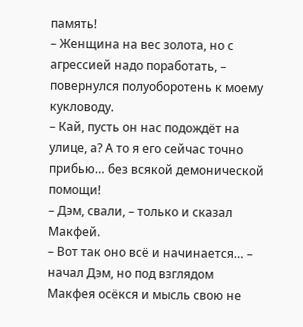память!
– Женщина на вес золота, но с агрессией надо поработать, – повернулся полуоборотень к моему кукловоду.
– Кай, пусть он нас подождёт на улице, а? А то я его сейчас точно прибью… без всякой демонической помощи!
– Дэм, свали, – только и сказал Макфей.
– Вот так оно всё и начинается… – начал Дэм, но под взглядом Макфея осёкся и мысль свою не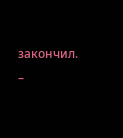закончил. –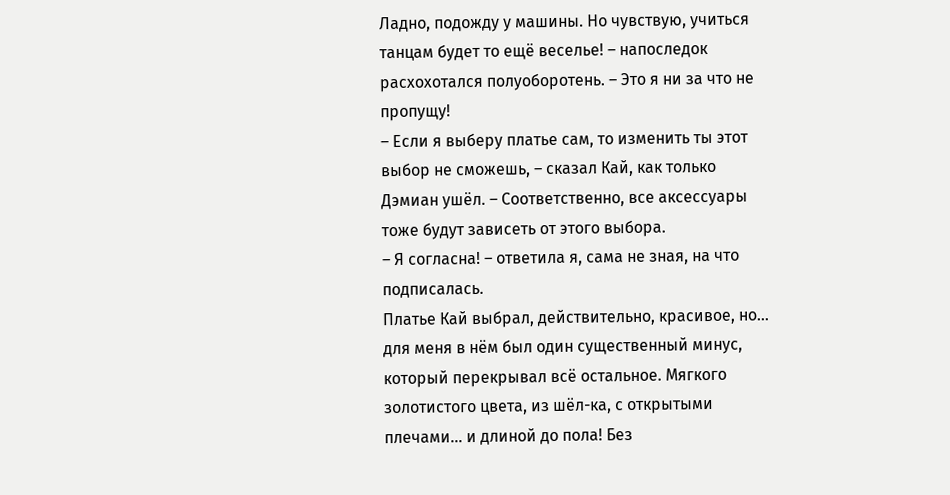Ладно, подожду у машины. Но чувствую, учиться танцам будет то ещё веселье! – напоследок расхохотался полуоборотень. – Это я ни за что не пропущу!
– Если я выберу платье сам, то изменить ты этот выбор не сможешь, – сказал Кай, как только Дэмиан ушёл. – Соответственно, все аксессуары тоже будут зависеть от этого выбора.
– Я согласна! – ответила я, сама не зная, на что подписалась.
Платье Кай выбрал, действительно, красивое, но… для меня в нём был один существенный минус, который перекрывал всё остальное. Мягкого золотистого цвета, из шёл-ка, с открытыми плечами… и длиной до пола! Без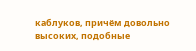каблуков, причём довольно высоких, подобные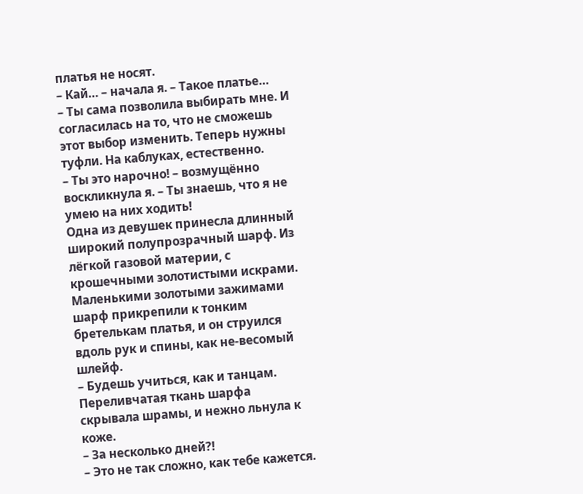платья не носят.
– Кай… – начала я. – Такое платье…
– Ты сама позволила выбирать мне. И согласилась на то, что не сможешь этот выбор изменить. Теперь нужны туфли. На каблуках, естественно.
– Ты это нарочно! – возмущённо воскликнула я. – Ты знаешь, что я не умею на них ходить!
Одна из девушек принесла длинный широкий полупрозрачный шарф. Из лёгкой газовой материи, с крошечными золотистыми искрами. Маленькими золотыми зажимами шарф прикрепили к тонким бретелькам платья, и он струился вдоль рук и спины, как не-весомый шлейф.
– Будешь учиться, как и танцам.
Переливчатая ткань шарфа скрывала шрамы, и нежно льнула к коже.
– За несколько дней?!
– Это не так сложно, как тебе кажется.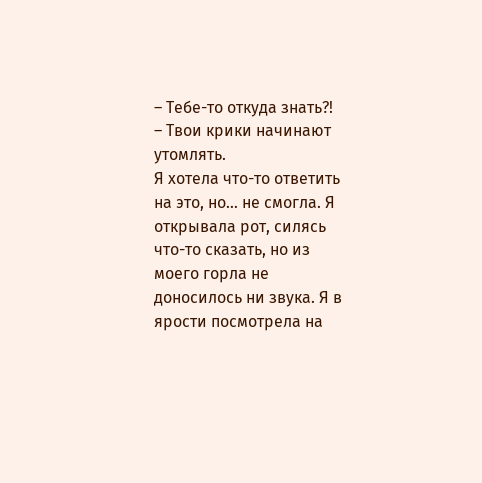– Тебе-то откуда знать?!
– Твои крики начинают утомлять.
Я хотела что-то ответить на это, но… не смогла. Я открывала рот, силясь что-то сказать, но из моего горла не доносилось ни звука. Я в ярости посмотрела на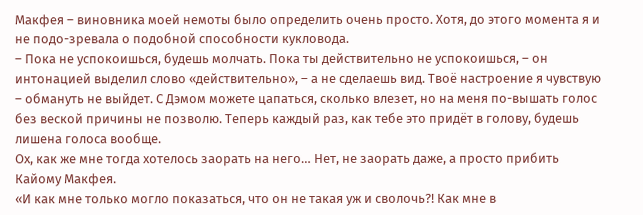Макфея – виновника моей немоты было определить очень просто. Хотя, до этого момента я и не подо-зревала о подобной способности кукловода.
– Пока не успокоишься, будешь молчать. Пока ты действительно не успокоишься, – он интонацией выделил слово «действительно», – а не сделаешь вид. Твоё настроение я чувствую – обмануть не выйдет. С Дэмом можете цапаться, сколько влезет, но на меня по-вышать голос без веской причины не позволю. Теперь каждый раз, как тебе это придёт в голову, будешь лишена голоса вообще.
Ох, как же мне тогда хотелось заорать на него… Нет, не заорать даже, а просто прибить Кайому Макфея.
«И как мне только могло показаться, что он не такая уж и сволочь?! Как мне в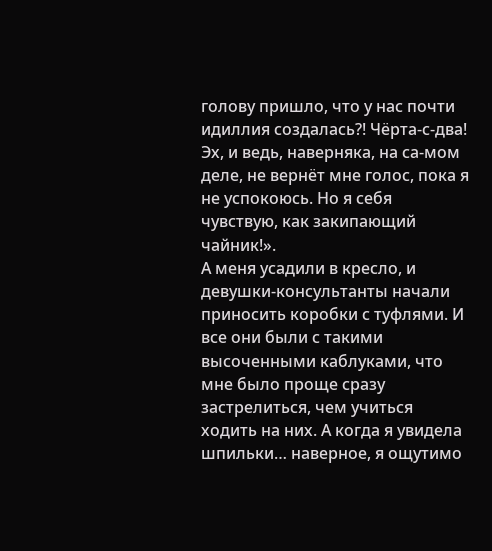голову пришло, что у нас почти идиллия создалась?! Чёрта-с-два! Эх, и ведь, наверняка, на са-мом деле, не вернёт мне голос, пока я не успокоюсь. Но я себя чувствую, как закипающий чайник!».
А меня усадили в кресло, и девушки-консультанты начали приносить коробки с туфлями. И все они были с такими высоченными каблуками, что мне было проще сразу застрелиться, чем учиться ходить на них. А когда я увидела шпильки… наверное, я ощутимо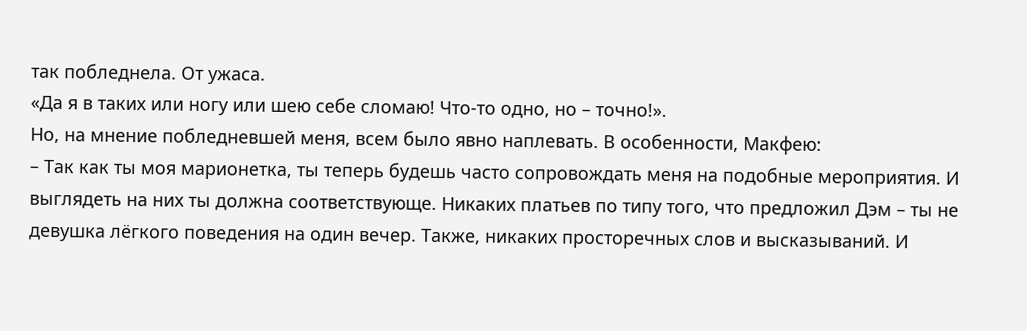так побледнела. От ужаса.
«Да я в таких или ногу или шею себе сломаю! Что-то одно, но – точно!».
Но, на мнение побледневшей меня, всем было явно наплевать. В особенности, Макфею:
– Так как ты моя марионетка, ты теперь будешь часто сопровождать меня на подобные мероприятия. И выглядеть на них ты должна соответствующе. Никаких платьев по типу того, что предложил Дэм – ты не девушка лёгкого поведения на один вечер. Также, никаких просторечных слов и высказываний. И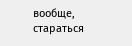вообще, стараться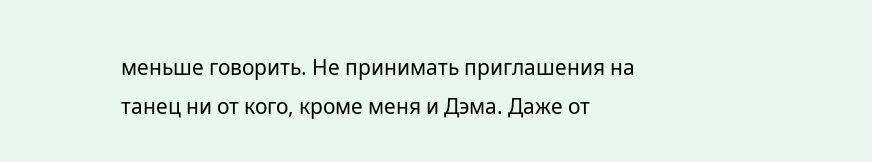меньше говорить. Не принимать приглашения на танец ни от кого, кроме меня и Дэма. Даже от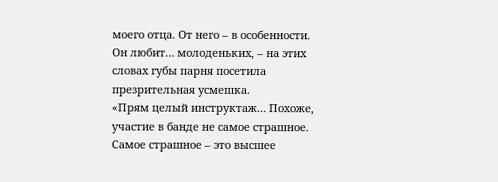моего отца. От него – в особенности. Он любит… молоденьких, – на этих словах губы парня посетила презрительная усмешка.
«Прям целый инструктаж… Похоже, участие в банде не самое страшное. Самое страшное – это высшее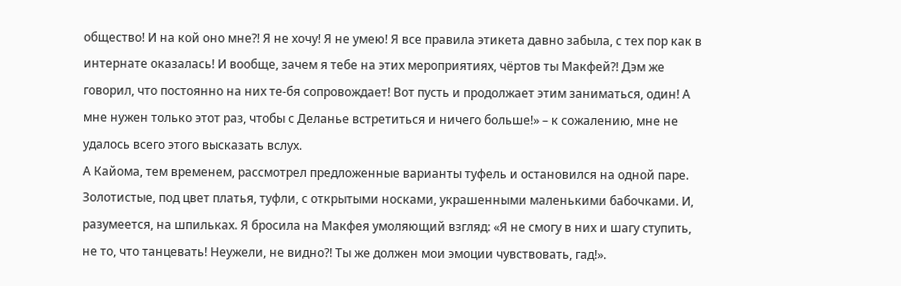общество! И на кой оно мне?! Я не хочу! Я не умею! Я все правила этикета давно забыла, с тех пор как в интернате оказалась! И вообще, зачем я тебе на этих мероприятиях, чёртов ты Макфей?! Дэм же говорил, что постоянно на них те-бя сопровождает! Вот пусть и продолжает этим заниматься, один! А мне нужен только этот раз, чтобы с Деланье встретиться и ничего больше!» – к сожалению, мне не удалось всего этого высказать вслух.
А Кайома, тем временем, рассмотрел предложенные варианты туфель и остановился на одной паре. Золотистые, под цвет платья, туфли, с открытыми носками, украшенными маленькими бабочками. И, разумеется, на шпильках. Я бросила на Макфея умоляющий взгляд: «Я не смогу в них и шагу ступить, не то, что танцевать! Неужели, не видно?! Ты же должен мои эмоции чувствовать, гад!».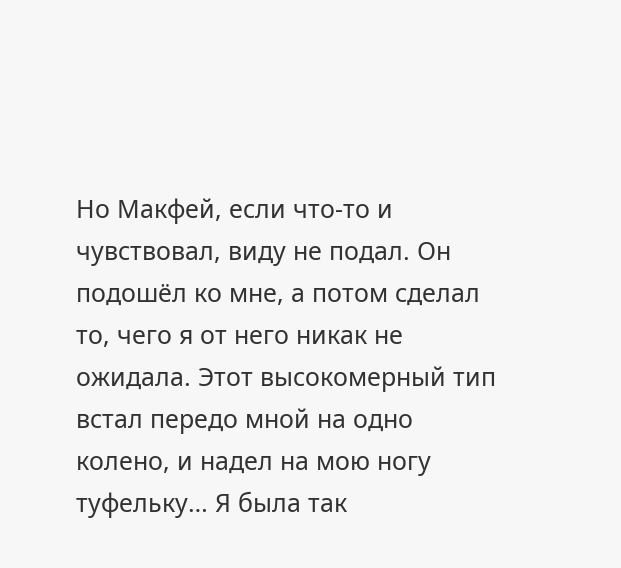Но Макфей, если что-то и чувствовал, виду не подал. Он подошёл ко мне, а потом сделал то, чего я от него никак не ожидала. Этот высокомерный тип встал передо мной на одно колено, и надел на мою ногу туфельку… Я была так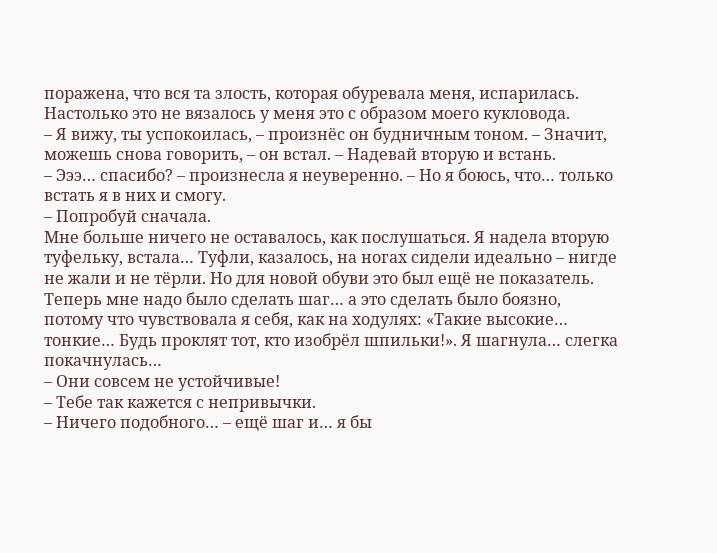поражена, что вся та злость, которая обуревала меня, испарилась. Настолько это не вязалось у меня это с образом моего кукловода.
– Я вижу, ты успокоилась, – произнёс он будничным тоном. – Значит, можешь снова говорить, – он встал. – Надевай вторую и встань.
– Эээ… спасибо? – произнесла я неуверенно. – Но я боюсь, что… только встать я в них и смогу.
– Попробуй сначала.
Мне больше ничего не оставалось, как послушаться. Я надела вторую туфельку, встала… Туфли, казалось, на ногах сидели идеально – нигде не жали и не тёрли. Но для новой обуви это был ещё не показатель. Теперь мне надо было сделать шаг… а это сделать было боязно, потому что чувствовала я себя, как на ходулях: «Такие высокие… тонкие… Будь проклят тот, кто изобрёл шпильки!». Я шагнула… слегка покачнулась…
– Они совсем не устойчивые!
– Тебе так кажется с непривычки.
– Ничего подобного… – ещё шаг и… я бы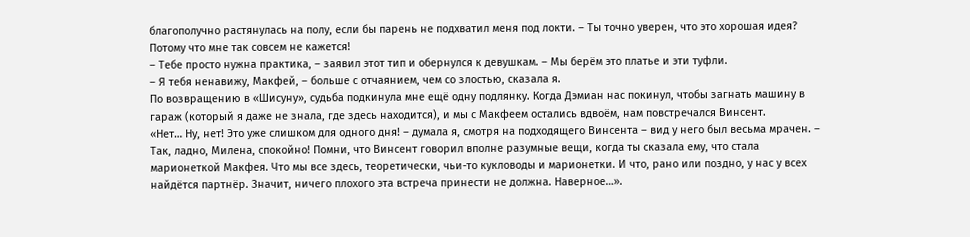благополучно растянулась на полу, если бы парень не подхватил меня под локти. – Ты точно уверен, что это хорошая идея? Потому что мне так совсем не кажется!
– Тебе просто нужна практика, – заявил этот тип и обернулся к девушкам. – Мы берём это платье и эти туфли.
– Я тебя ненавижу, Макфей, – больше с отчаянием, чем со злостью, сказала я.
По возвращению в «Шисуну», судьба подкинула мне ещё одну подлянку. Когда Дэмиан нас покинул, чтобы загнать машину в гараж (который я даже не знала, где здесь находится), и мы с Макфеем остались вдвоём, нам повстречался Винсент.
«Нет… Ну, нет! Это уже слишком для одного дня! – думала я, смотря на подходящего Винсента – вид у него был весьма мрачен. – Так, ладно, Милена, спокойно! Помни, что Винсент говорил вполне разумные вещи, когда ты сказала ему, что стала марионеткой Макфея. Что мы все здесь, теоретически, чьи-то кукловоды и марионетки. И что, рано или поздно, у нас у всех найдётся партнёр. Значит, ничего плохого эта встреча принести не должна. Наверное…».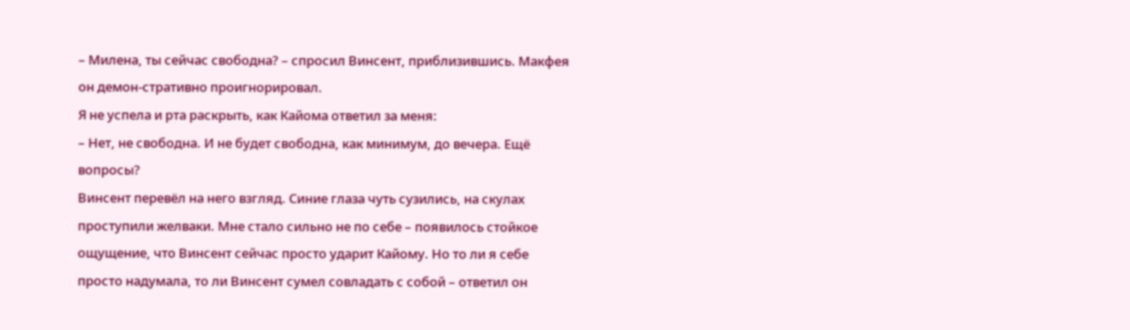– Милена, ты сейчас свободна? – спросил Винсент, приблизившись. Макфея он демон-стративно проигнорировал.
Я не успела и рта раскрыть, как Кайома ответил за меня:
– Нет, не свободна. И не будет свободна, как минимум, до вечера. Ещё вопросы?
Винсент перевёл на него взгляд. Синие глаза чуть сузились, на скулах проступили желваки. Мне стало сильно не по себе – появилось стойкое ощущение, что Винсент сейчас просто ударит Кайому. Но то ли я себе просто надумала, то ли Винсент сумел совладать с собой – ответил он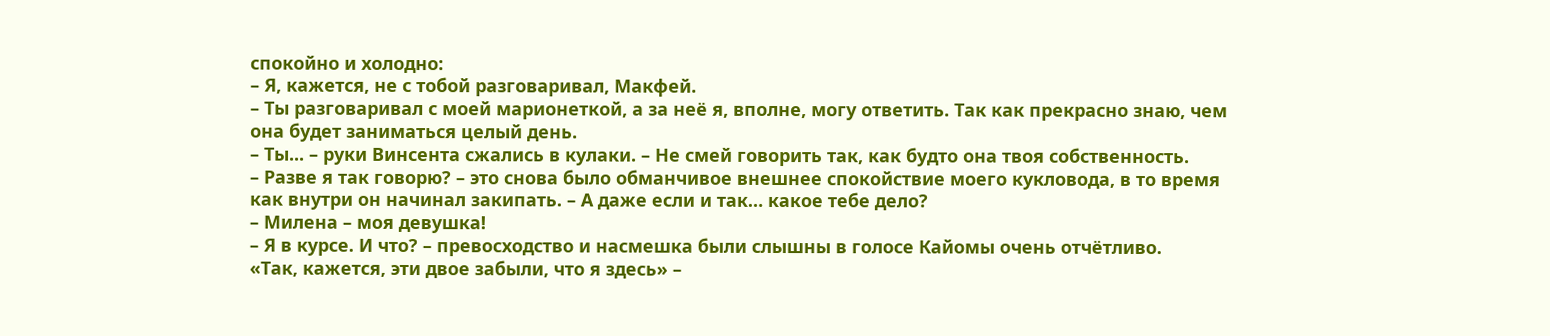спокойно и холодно:
– Я, кажется, не с тобой разговаривал, Макфей.
– Ты разговаривал с моей марионеткой, а за неё я, вполне, могу ответить. Так как прекрасно знаю, чем она будет заниматься целый день.
– Ты... – руки Винсента сжались в кулаки. – Не смей говорить так, как будто она твоя собственность.
– Разве я так говорю? – это снова было обманчивое внешнее спокойствие моего кукловода, в то время как внутри он начинал закипать. – А даже если и так… какое тебе дело?
– Милена – моя девушка!
– Я в курсе. И что? – превосходство и насмешка были слышны в голосе Кайомы очень отчётливо.
«Так, кажется, эти двое забыли, что я здесь» –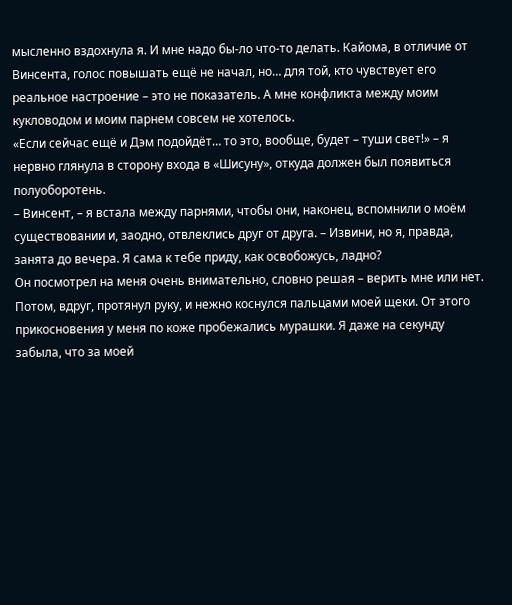мысленно вздохнула я. И мне надо бы-ло что-то делать. Кайома, в отличие от Винсента, голос повышать ещё не начал, но… для той, кто чувствует его реальное настроение – это не показатель. А мне конфликта между моим кукловодом и моим парнем совсем не хотелось.
«Если сейчас ещё и Дэм подойдёт… то это, вообще, будет – туши свет!» – я нервно глянула в сторону входа в «Шисуну», откуда должен был появиться полуоборотень.
– Винсент, – я встала между парнями, чтобы они, наконец, вспомнили о моём существовании и, заодно, отвлеклись друг от друга. – Извини, но я, правда, занята до вечера. Я сама к тебе приду, как освобожусь, ладно?
Он посмотрел на меня очень внимательно, словно решая – верить мне или нет. Потом, вдруг, протянул руку, и нежно коснулся пальцами моей щеки. От этого прикосновения у меня по коже пробежались мурашки. Я даже на секунду забыла, что за моей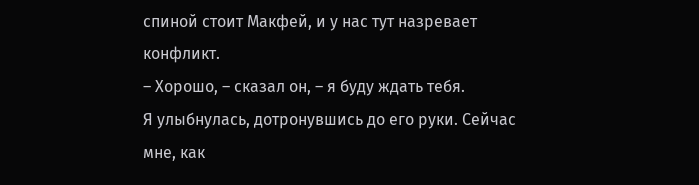спиной стоит Макфей, и у нас тут назревает конфликт.
– Хорошо, – сказал он, – я буду ждать тебя.
Я улыбнулась, дотронувшись до его руки. Сейчас мне, как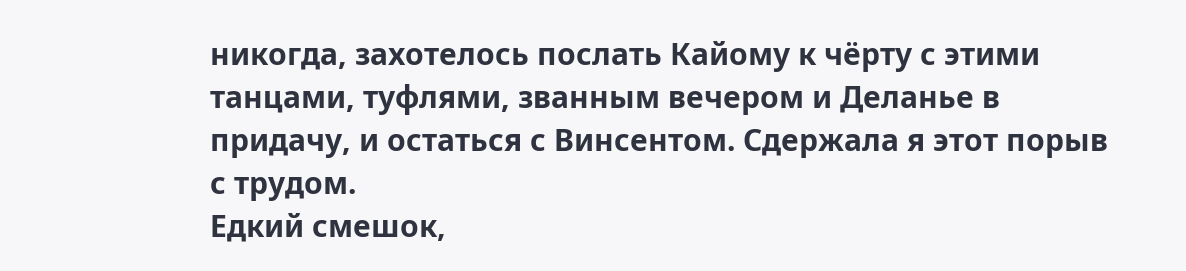никогда, захотелось послать Кайому к чёрту с этими танцами, туфлями, званным вечером и Деланье в придачу, и остаться с Винсентом. Сдержала я этот порыв с трудом.
Едкий смешок,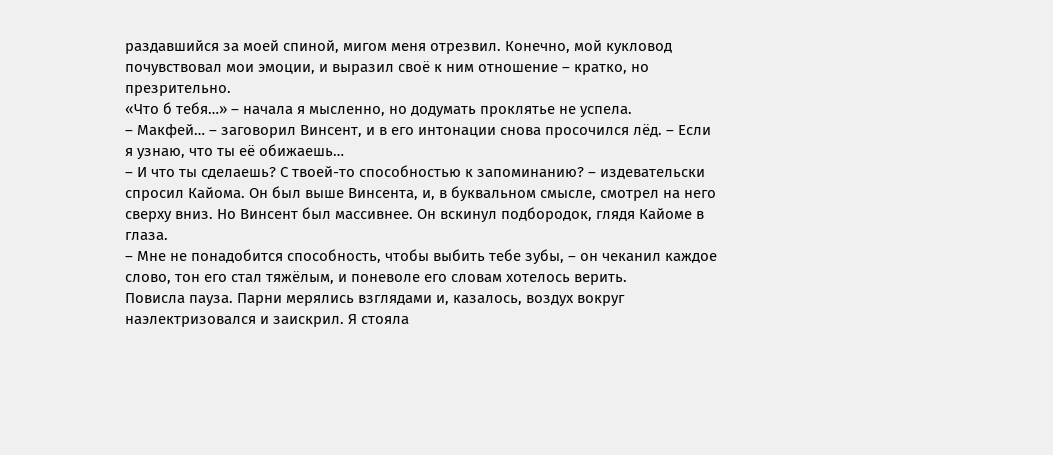раздавшийся за моей спиной, мигом меня отрезвил. Конечно, мой кукловод почувствовал мои эмоции, и выразил своё к ним отношение – кратко, но презрительно.
«Что б тебя…» – начала я мысленно, но додумать проклятье не успела.
– Макфей… – заговорил Винсент, и в его интонации снова просочился лёд. – Если я узнаю, что ты её обижаешь…
– И что ты сделаешь? С твоей-то способностью к запоминанию? – издевательски спросил Кайома. Он был выше Винсента, и, в буквальном смысле, смотрел на него сверху вниз. Но Винсент был массивнее. Он вскинул подбородок, глядя Кайоме в глаза.
– Мне не понадобится способность, чтобы выбить тебе зубы, – он чеканил каждое слово, тон его стал тяжёлым, и поневоле его словам хотелось верить.
Повисла пауза. Парни мерялись взглядами и, казалось, воздух вокруг наэлектризовался и заискрил. Я стояла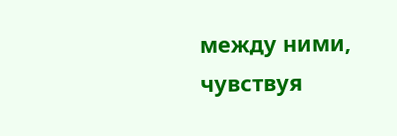между ними, чувствуя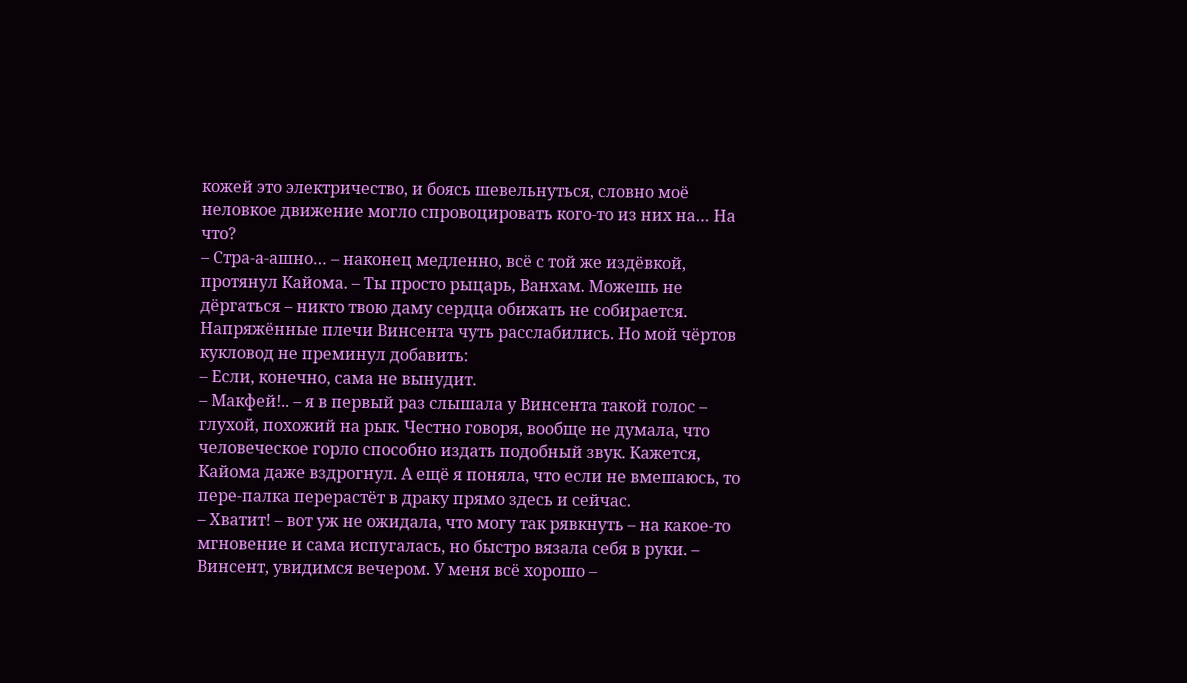кожей это электричество, и боясь шевельнуться, словно моё неловкое движение могло спровоцировать кого-то из них на… На что?
– Стра-а-ашно… – наконец медленно, всё с той же издёвкой, протянул Кайома. – Ты просто рыцарь, Ванхам. Можешь не дёргаться – никто твою даму сердца обижать не собирается.
Напряжённые плечи Винсента чуть расслабились. Но мой чёртов кукловод не преминул добавить:
– Если, конечно, сама не вынудит.
– Макфей!.. – я в первый раз слышала у Винсента такой голос – глухой, похожий на рык. Честно говоря, вообще не думала, что человеческое горло способно издать подобный звук. Кажется, Кайома даже вздрогнул. А ещё я поняла, что если не вмешаюсь, то пере-палка перерастёт в драку прямо здесь и сейчас.
– Хватит! – вот уж не ожидала, что могу так рявкнуть – на какое-то мгновение и сама испугалась, но быстро вязала себя в руки. – Винсент, увидимся вечером. У меня всё хорошо –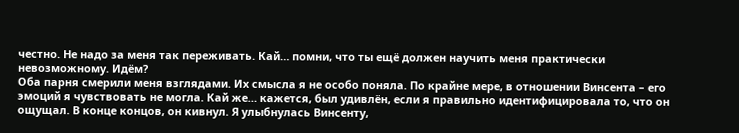честно. Не надо за меня так переживать. Кай… помни, что ты ещё должен научить меня практически невозможному. Идём?
Оба парня смерили меня взглядами. Их смысла я не особо поняла. По крайне мере, в отношении Винсента – его эмоций я чувствовать не могла. Кай же… кажется, был удивлён, если я правильно идентифицировала то, что он ощущал. В конце концов, он кивнул. Я улыбнулась Винсенту,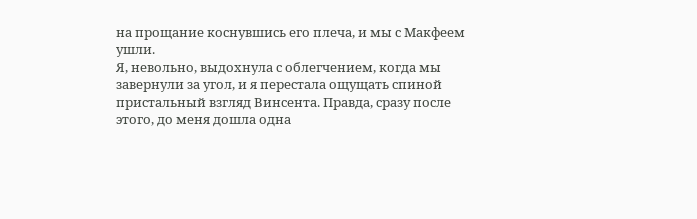на прощание коснувшись его плеча, и мы с Макфеем ушли.
Я, невольно, выдохнула с облегчением, когда мы завернули за угол, и я перестала ощущать спиной пристальный взгляд Винсента. Правда, сразу после этого, до меня дошла одна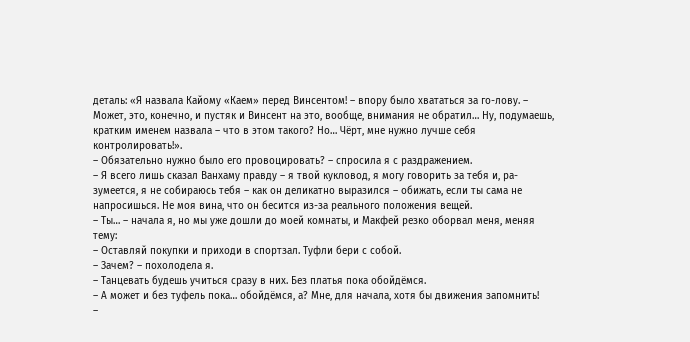деталь: «Я назвала Кайому «Каем» перед Винсентом! – впору было хвататься за го-лову. – Может, это, конечно, и пустяк и Винсент на это, вообще, внимания не обратил… Ну, подумаешь, кратким именем назвала – что в этом такого? Но… Чёрт, мне нужно лучше себя контролировать!».
– Обязательно нужно было его провоцировать? – спросила я с раздражением.
– Я всего лишь сказал Ванхаму правду – я твой кукловод, я могу говорить за тебя и, ра-зумеется, я не собираюсь тебя – как он деликатно выразился – обижать, если ты сама не напросишься. Не моя вина, что он бесится из-за реального положения вещей.
– Ты… – начала я, но мы уже дошли до моей комнаты, и Макфей резко оборвал меня, меняя тему:
– Оставляй покупки и приходи в спортзал. Туфли бери с собой.
– Зачем? – похолодела я.
– Танцевать будешь учиться сразу в них. Без платья пока обойдёмся.
– А может и без туфель пока… обойдёмся, а? Мне, для начала, хотя бы движения запомнить!
–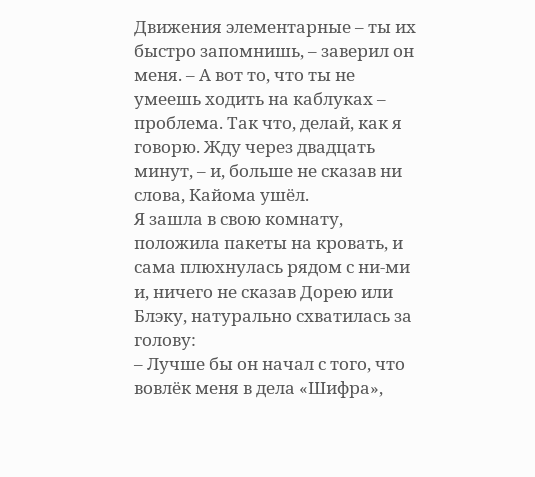Движения элементарные – ты их быстро запомнишь, – заверил он меня. – А вот то, что ты не умеешь ходить на каблуках – проблема. Так что, делай, как я говорю. Жду через двадцать минут, – и, больше не сказав ни слова, Кайома ушёл.
Я зашла в свою комнату, положила пакеты на кровать, и сама плюхнулась рядом с ни-ми и, ничего не сказав Дорею или Блэку, натурально схватилась за голову:
– Лучше бы он начал с того, что вовлёк меня в дела «Шифра»,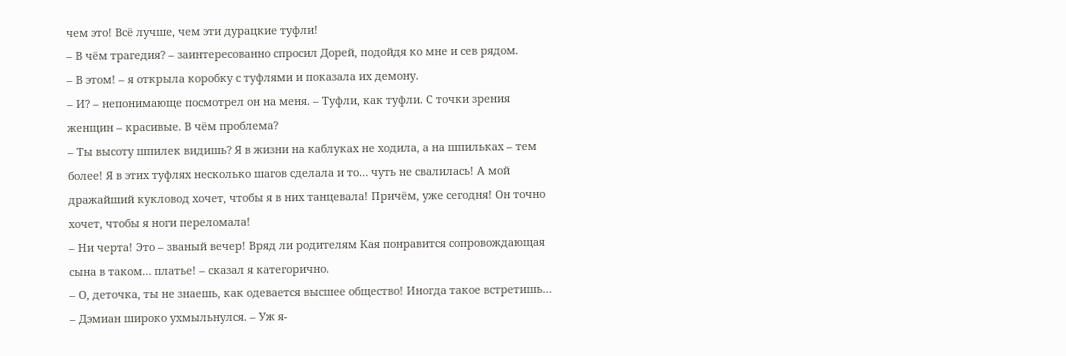чем это! Всё лучше, чем эти дурацкие туфли!
– В чём трагедия? – заинтересованно спросил Дорей, подойдя ко мне и сев рядом.
– В этом! – я открыла коробку с туфлями и показала их демону.
– И? – непонимающе посмотрел он на меня. – Туфли, как туфли. С точки зрения женщин – красивые. В чём проблема?
– Ты высоту шпилек видишь? Я в жизни на каблуках не ходила, а на шпильках – тем более! Я в этих туфлях несколько шагов сделала и то… чуть не свалилась! А мой дражайший кукловод хочет, чтобы я в них танцевала! Причём, уже сегодня! Он точно хочет, чтобы я ноги переломала!
– Ни черта! Это – званый вечер! Вряд ли родителям Кая понравится сопровождающая сына в таком… платье! – сказал я категорично.
– О, деточка, ты не знаешь, как одевается высшее общество! Иногда такое встретишь… – Дэмиан широко ухмыльнулся. – Уж я-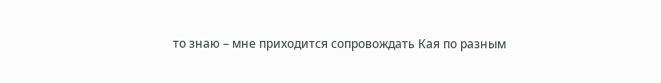то знаю – мне приходится сопровождать Кая по разным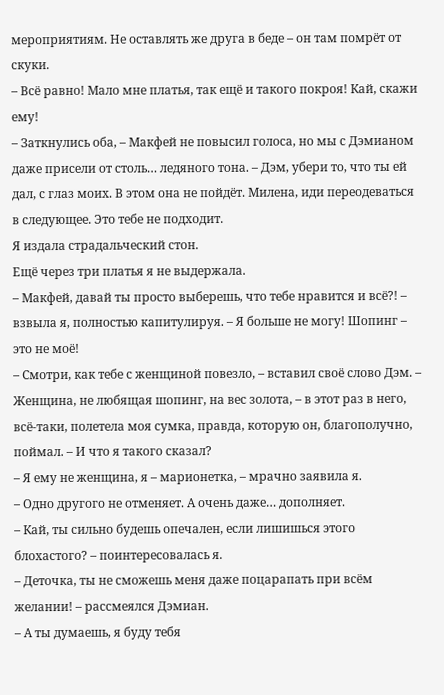мероприятиям. Не оставлять же друга в беде – он там помрёт от скуки.
– Всё равно! Мало мне платья, так ещё и такого покроя! Кай, скажи ему!
– Заткнулись оба, – Макфей не повысил голоса, но мы с Дэмианом даже присели от столь… ледяного тона. – Дэм, убери то, что ты ей дал, с глаз моих. В этом она не пойдёт. Милена, иди переодеваться в следующее. Это тебе не подходит.
Я издала страдальческий стон.
Ещё через три платья я не выдержала.
– Макфей, давай ты просто выберешь, что тебе нравится и всё?! – взвыла я, полностью капитулируя. – Я больше не могу! Шопинг – это не моё!
– Смотри, как тебе с женщиной повезло, – вставил своё слово Дэм. – Женщина, не любящая шопинг, на вес золота, – в этот раз в него, всё-таки, полетела моя сумка, правда, которую он, благополучно, поймал. – И что я такого сказал?
– Я ему не женщина, я – марионетка, – мрачно заявила я.
– Одно другого не отменяет. А очень даже… дополняет.
– Кай, ты сильно будешь опечален, если лишишься этого блохастого? – поинтересовалась я.
– Деточка, ты не сможешь меня даже поцарапать при всём желании! – рассмеялся Дэмиан.
– А ты думаешь, я буду тебя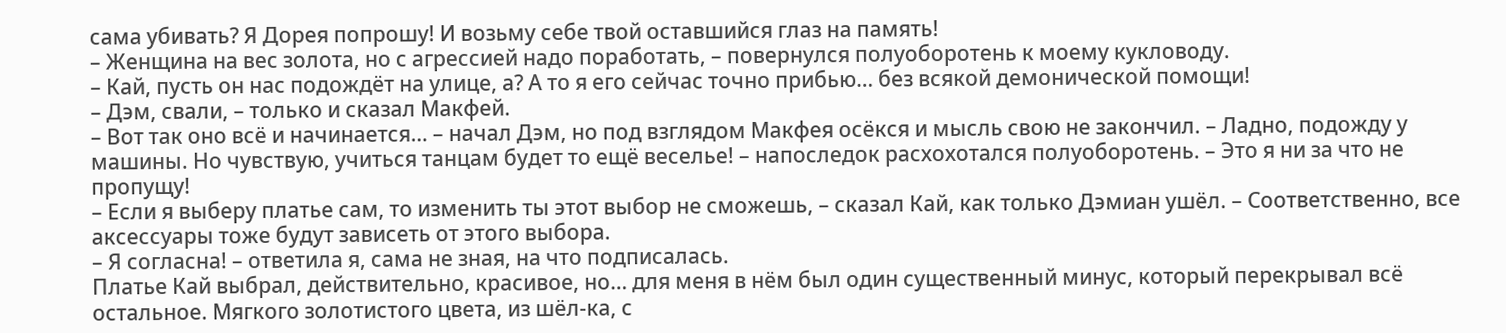сама убивать? Я Дорея попрошу! И возьму себе твой оставшийся глаз на память!
– Женщина на вес золота, но с агрессией надо поработать, – повернулся полуоборотень к моему кукловоду.
– Кай, пусть он нас подождёт на улице, а? А то я его сейчас точно прибью… без всякой демонической помощи!
– Дэм, свали, – только и сказал Макфей.
– Вот так оно всё и начинается… – начал Дэм, но под взглядом Макфея осёкся и мысль свою не закончил. – Ладно, подожду у машины. Но чувствую, учиться танцам будет то ещё веселье! – напоследок расхохотался полуоборотень. – Это я ни за что не пропущу!
– Если я выберу платье сам, то изменить ты этот выбор не сможешь, – сказал Кай, как только Дэмиан ушёл. – Соответственно, все аксессуары тоже будут зависеть от этого выбора.
– Я согласна! – ответила я, сама не зная, на что подписалась.
Платье Кай выбрал, действительно, красивое, но… для меня в нём был один существенный минус, который перекрывал всё остальное. Мягкого золотистого цвета, из шёл-ка, с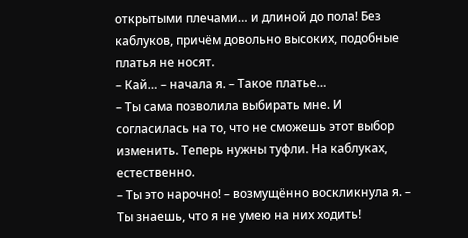открытыми плечами… и длиной до пола! Без каблуков, причём довольно высоких, подобные платья не носят.
– Кай… – начала я. – Такое платье…
– Ты сама позволила выбирать мне. И согласилась на то, что не сможешь этот выбор изменить. Теперь нужны туфли. На каблуках, естественно.
– Ты это нарочно! – возмущённо воскликнула я. – Ты знаешь, что я не умею на них ходить!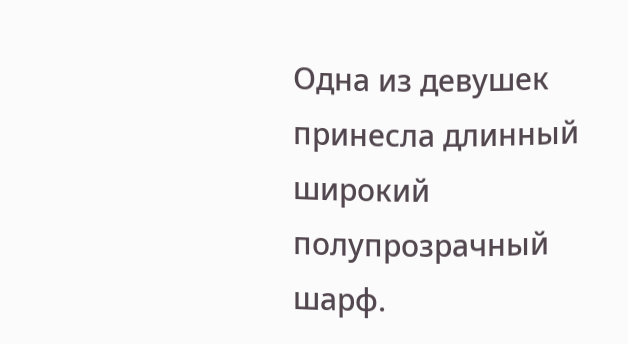Одна из девушек принесла длинный широкий полупрозрачный шарф.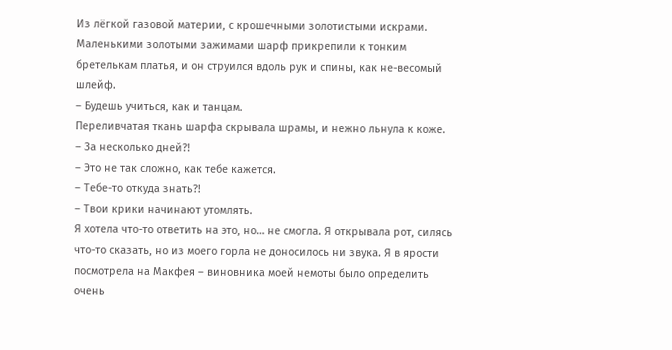Из лёгкой газовой материи, с крошечными золотистыми искрами. Маленькими золотыми зажимами шарф прикрепили к тонким бретелькам платья, и он струился вдоль рук и спины, как не-весомый шлейф.
– Будешь учиться, как и танцам.
Переливчатая ткань шарфа скрывала шрамы, и нежно льнула к коже.
– За несколько дней?!
– Это не так сложно, как тебе кажется.
– Тебе-то откуда знать?!
– Твои крики начинают утомлять.
Я хотела что-то ответить на это, но… не смогла. Я открывала рот, силясь что-то сказать, но из моего горла не доносилось ни звука. Я в ярости посмотрела на Макфея – виновника моей немоты было определить очень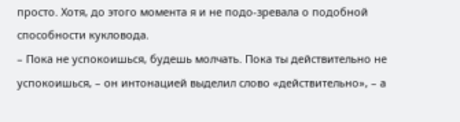просто. Хотя, до этого момента я и не подо-зревала о подобной способности кукловода.
– Пока не успокоишься, будешь молчать. Пока ты действительно не успокоишься, – он интонацией выделил слово «действительно», – а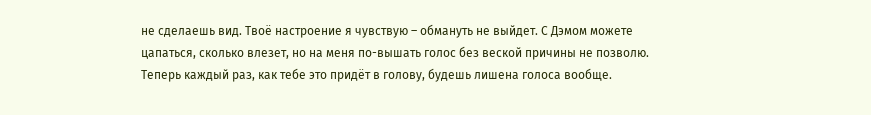не сделаешь вид. Твоё настроение я чувствую – обмануть не выйдет. С Дэмом можете цапаться, сколько влезет, но на меня по-вышать голос без веской причины не позволю. Теперь каждый раз, как тебе это придёт в голову, будешь лишена голоса вообще.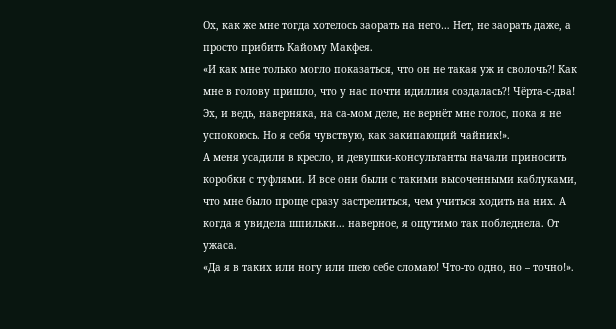Ох, как же мне тогда хотелось заорать на него… Нет, не заорать даже, а просто прибить Кайому Макфея.
«И как мне только могло показаться, что он не такая уж и сволочь?! Как мне в голову пришло, что у нас почти идиллия создалась?! Чёрта-с-два! Эх, и ведь, наверняка, на са-мом деле, не вернёт мне голос, пока я не успокоюсь. Но я себя чувствую, как закипающий чайник!».
А меня усадили в кресло, и девушки-консультанты начали приносить коробки с туфлями. И все они были с такими высоченными каблуками, что мне было проще сразу застрелиться, чем учиться ходить на них. А когда я увидела шпильки… наверное, я ощутимо так побледнела. От ужаса.
«Да я в таких или ногу или шею себе сломаю! Что-то одно, но – точно!».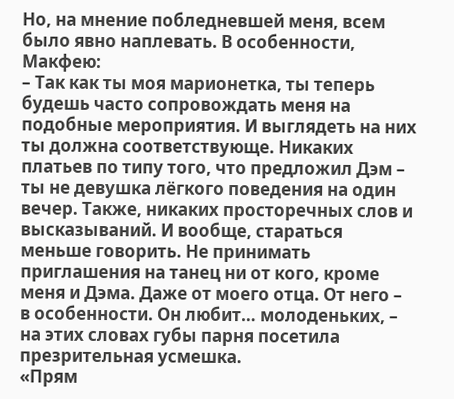Но, на мнение побледневшей меня, всем было явно наплевать. В особенности, Макфею:
– Так как ты моя марионетка, ты теперь будешь часто сопровождать меня на подобные мероприятия. И выглядеть на них ты должна соответствующе. Никаких платьев по типу того, что предложил Дэм – ты не девушка лёгкого поведения на один вечер. Также, никаких просторечных слов и высказываний. И вообще, стараться меньше говорить. Не принимать приглашения на танец ни от кого, кроме меня и Дэма. Даже от моего отца. От него – в особенности. Он любит… молоденьких, – на этих словах губы парня посетила презрительная усмешка.
«Прям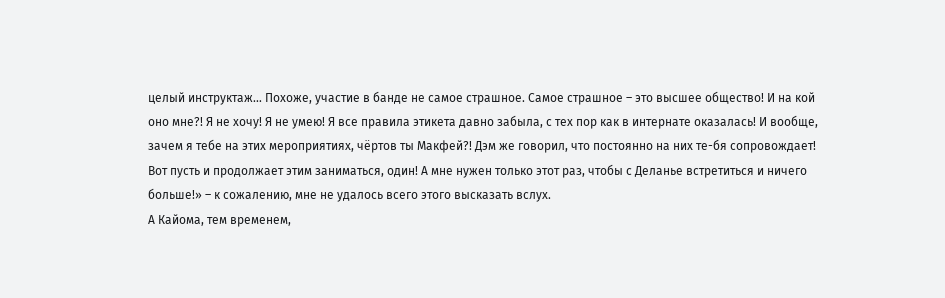целый инструктаж… Похоже, участие в банде не самое страшное. Самое страшное – это высшее общество! И на кой оно мне?! Я не хочу! Я не умею! Я все правила этикета давно забыла, с тех пор как в интернате оказалась! И вообще, зачем я тебе на этих мероприятиях, чёртов ты Макфей?! Дэм же говорил, что постоянно на них те-бя сопровождает! Вот пусть и продолжает этим заниматься, один! А мне нужен только этот раз, чтобы с Деланье встретиться и ничего больше!» – к сожалению, мне не удалось всего этого высказать вслух.
А Кайома, тем временем,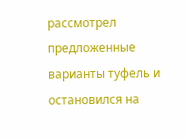рассмотрел предложенные варианты туфель и остановился на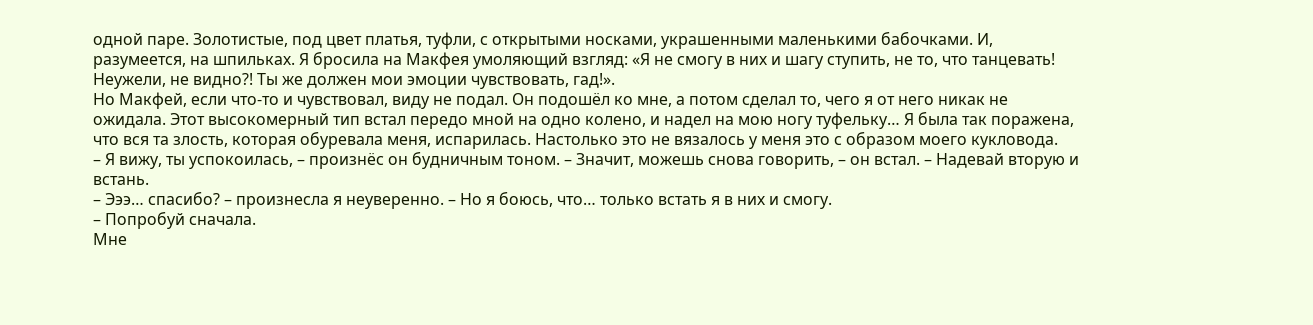одной паре. Золотистые, под цвет платья, туфли, с открытыми носками, украшенными маленькими бабочками. И, разумеется, на шпильках. Я бросила на Макфея умоляющий взгляд: «Я не смогу в них и шагу ступить, не то, что танцевать! Неужели, не видно?! Ты же должен мои эмоции чувствовать, гад!».
Но Макфей, если что-то и чувствовал, виду не подал. Он подошёл ко мне, а потом сделал то, чего я от него никак не ожидала. Этот высокомерный тип встал передо мной на одно колено, и надел на мою ногу туфельку… Я была так поражена, что вся та злость, которая обуревала меня, испарилась. Настолько это не вязалось у меня это с образом моего кукловода.
– Я вижу, ты успокоилась, – произнёс он будничным тоном. – Значит, можешь снова говорить, – он встал. – Надевай вторую и встань.
– Эээ… спасибо? – произнесла я неуверенно. – Но я боюсь, что… только встать я в них и смогу.
– Попробуй сначала.
Мне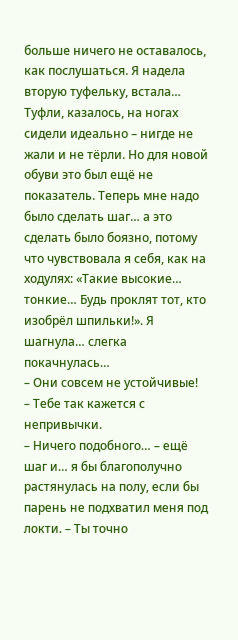больше ничего не оставалось, как послушаться. Я надела вторую туфельку, встала… Туфли, казалось, на ногах сидели идеально – нигде не жали и не тёрли. Но для новой обуви это был ещё не показатель. Теперь мне надо было сделать шаг… а это сделать было боязно, потому что чувствовала я себя, как на ходулях: «Такие высокие… тонкие… Будь проклят тот, кто изобрёл шпильки!». Я шагнула… слегка покачнулась…
– Они совсем не устойчивые!
– Тебе так кажется с непривычки.
– Ничего подобного… – ещё шаг и… я бы благополучно растянулась на полу, если бы парень не подхватил меня под локти. – Ты точно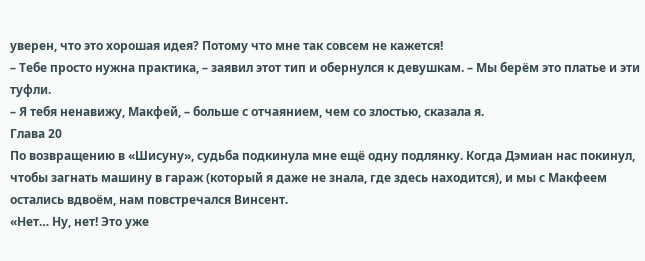уверен, что это хорошая идея? Потому что мне так совсем не кажется!
– Тебе просто нужна практика, – заявил этот тип и обернулся к девушкам. – Мы берём это платье и эти туфли.
– Я тебя ненавижу, Макфей, – больше с отчаянием, чем со злостью, сказала я.
Глава 20
По возвращению в «Шисуну», судьба подкинула мне ещё одну подлянку. Когда Дэмиан нас покинул, чтобы загнать машину в гараж (который я даже не знала, где здесь находится), и мы с Макфеем остались вдвоём, нам повстречался Винсент.
«Нет… Ну, нет! Это уже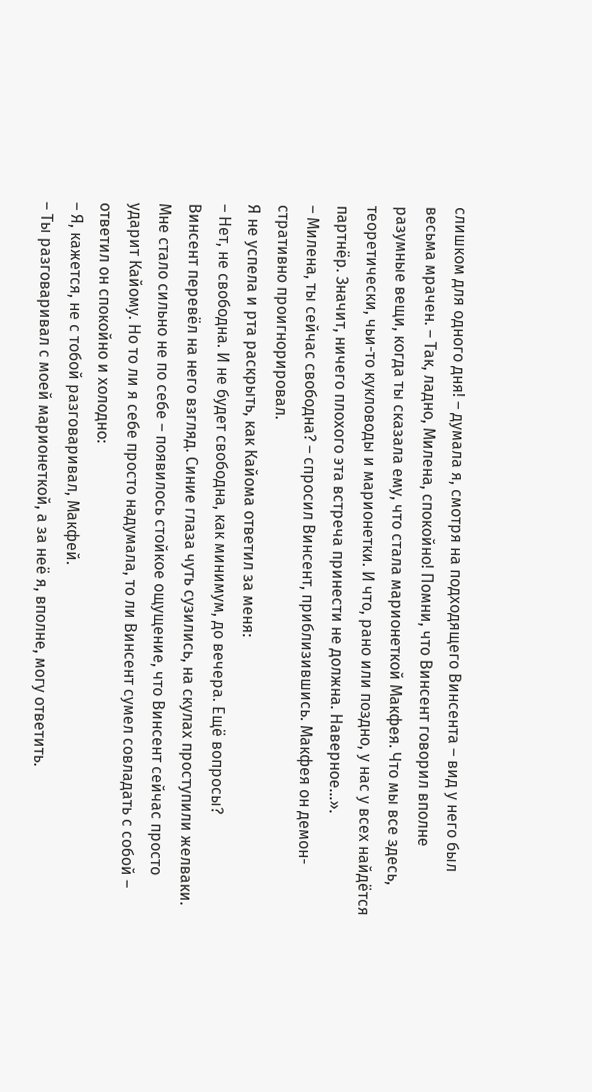слишком для одного дня! – думала я, смотря на подходящего Винсента – вид у него был весьма мрачен. – Так, ладно, Милена, спокойно! Помни, что Винсент говорил вполне разумные вещи, когда ты сказала ему, что стала марионеткой Макфея. Что мы все здесь, теоретически, чьи-то кукловоды и марионетки. И что, рано или поздно, у нас у всех найдётся партнёр. Значит, ничего плохого эта встреча принести не должна. Наверное…».
– Милена, ты сейчас свободна? – спросил Винсент, приблизившись. Макфея он демон-стративно проигнорировал.
Я не успела и рта раскрыть, как Кайома ответил за меня:
– Нет, не свободна. И не будет свободна, как минимум, до вечера. Ещё вопросы?
Винсент перевёл на него взгляд. Синие глаза чуть сузились, на скулах проступили желваки. Мне стало сильно не по себе – появилось стойкое ощущение, что Винсент сейчас просто ударит Кайому. Но то ли я себе просто надумала, то ли Винсент сумел совладать с собой – ответил он спокойно и холодно:
– Я, кажется, не с тобой разговаривал, Макфей.
– Ты разговаривал с моей марионеткой, а за неё я, вполне, могу ответить.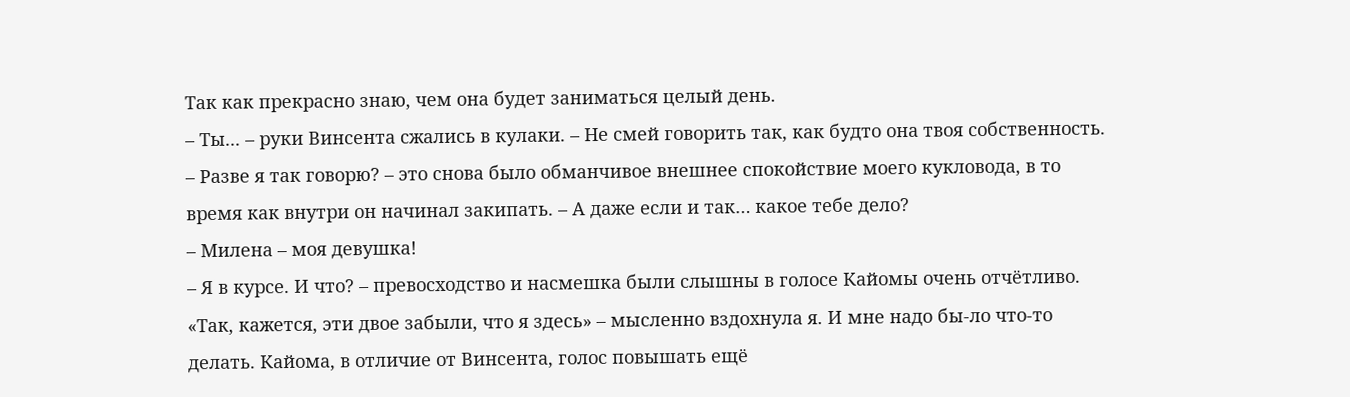Так как прекрасно знаю, чем она будет заниматься целый день.
– Ты... – руки Винсента сжались в кулаки. – Не смей говорить так, как будто она твоя собственность.
– Разве я так говорю? – это снова было обманчивое внешнее спокойствие моего кукловода, в то время как внутри он начинал закипать. – А даже если и так… какое тебе дело?
– Милена – моя девушка!
– Я в курсе. И что? – превосходство и насмешка были слышны в голосе Кайомы очень отчётливо.
«Так, кажется, эти двое забыли, что я здесь» – мысленно вздохнула я. И мне надо бы-ло что-то делать. Кайома, в отличие от Винсента, голос повышать ещё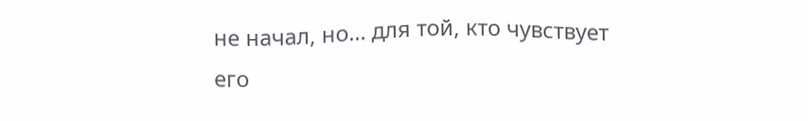не начал, но… для той, кто чувствует его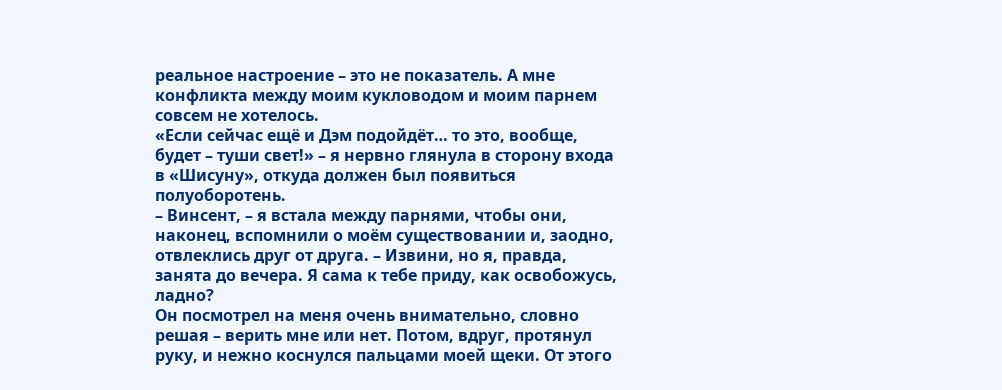реальное настроение – это не показатель. А мне конфликта между моим кукловодом и моим парнем совсем не хотелось.
«Если сейчас ещё и Дэм подойдёт… то это, вообще, будет – туши свет!» – я нервно глянула в сторону входа в «Шисуну», откуда должен был появиться полуоборотень.
– Винсент, – я встала между парнями, чтобы они, наконец, вспомнили о моём существовании и, заодно, отвлеклись друг от друга. – Извини, но я, правда, занята до вечера. Я сама к тебе приду, как освобожусь, ладно?
Он посмотрел на меня очень внимательно, словно решая – верить мне или нет. Потом, вдруг, протянул руку, и нежно коснулся пальцами моей щеки. От этого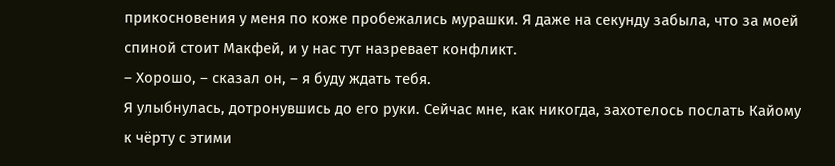прикосновения у меня по коже пробежались мурашки. Я даже на секунду забыла, что за моей спиной стоит Макфей, и у нас тут назревает конфликт.
– Хорошо, – сказал он, – я буду ждать тебя.
Я улыбнулась, дотронувшись до его руки. Сейчас мне, как никогда, захотелось послать Кайому к чёрту с этими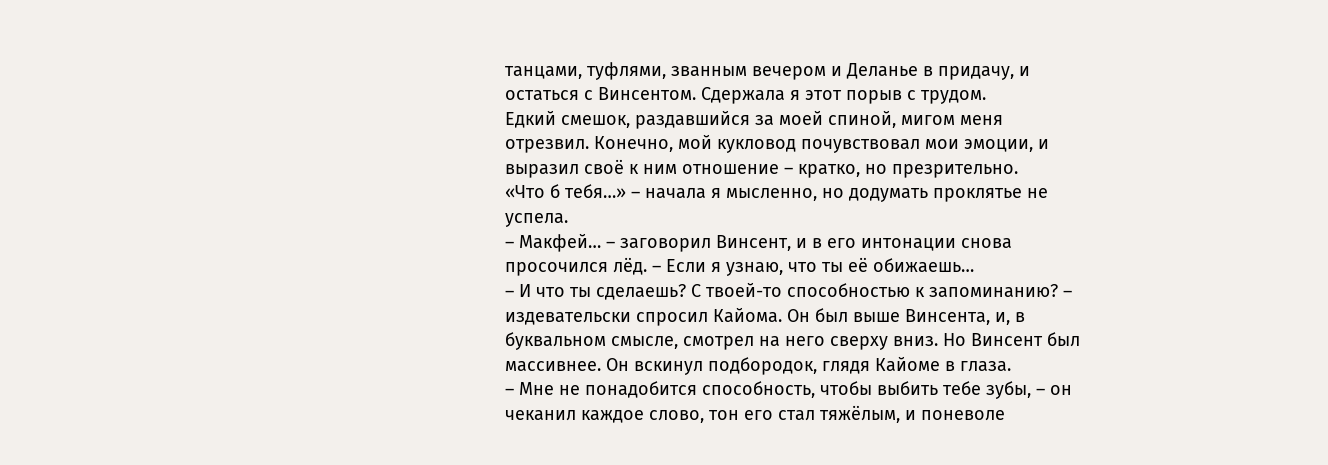танцами, туфлями, званным вечером и Деланье в придачу, и остаться с Винсентом. Сдержала я этот порыв с трудом.
Едкий смешок, раздавшийся за моей спиной, мигом меня отрезвил. Конечно, мой кукловод почувствовал мои эмоции, и выразил своё к ним отношение – кратко, но презрительно.
«Что б тебя…» – начала я мысленно, но додумать проклятье не успела.
– Макфей… – заговорил Винсент, и в его интонации снова просочился лёд. – Если я узнаю, что ты её обижаешь…
– И что ты сделаешь? С твоей-то способностью к запоминанию? – издевательски спросил Кайома. Он был выше Винсента, и, в буквальном смысле, смотрел на него сверху вниз. Но Винсент был массивнее. Он вскинул подбородок, глядя Кайоме в глаза.
– Мне не понадобится способность, чтобы выбить тебе зубы, – он чеканил каждое слово, тон его стал тяжёлым, и поневоле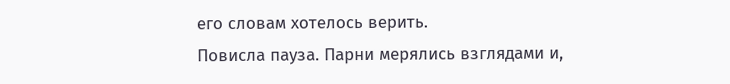его словам хотелось верить.
Повисла пауза. Парни мерялись взглядами и,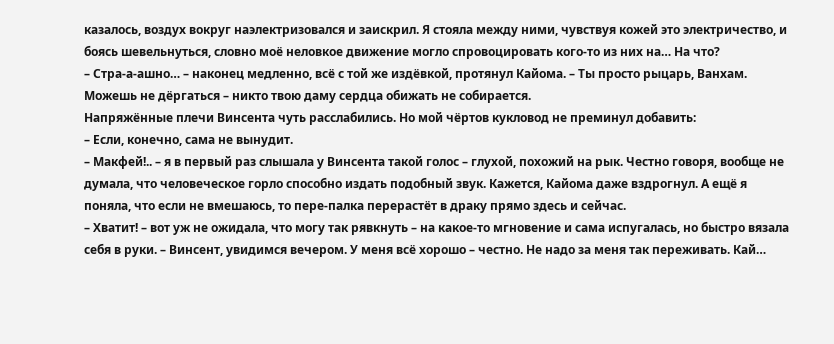казалось, воздух вокруг наэлектризовался и заискрил. Я стояла между ними, чувствуя кожей это электричество, и боясь шевельнуться, словно моё неловкое движение могло спровоцировать кого-то из них на… На что?
– Стра-а-ашно… – наконец медленно, всё с той же издёвкой, протянул Кайома. – Ты просто рыцарь, Ванхам. Можешь не дёргаться – никто твою даму сердца обижать не собирается.
Напряжённые плечи Винсента чуть расслабились. Но мой чёртов кукловод не преминул добавить:
– Если, конечно, сама не вынудит.
– Макфей!.. – я в первый раз слышала у Винсента такой голос – глухой, похожий на рык. Честно говоря, вообще не думала, что человеческое горло способно издать подобный звук. Кажется, Кайома даже вздрогнул. А ещё я поняла, что если не вмешаюсь, то пере-палка перерастёт в драку прямо здесь и сейчас.
– Хватит! – вот уж не ожидала, что могу так рявкнуть – на какое-то мгновение и сама испугалась, но быстро вязала себя в руки. – Винсент, увидимся вечером. У меня всё хорошо – честно. Не надо за меня так переживать. Кай…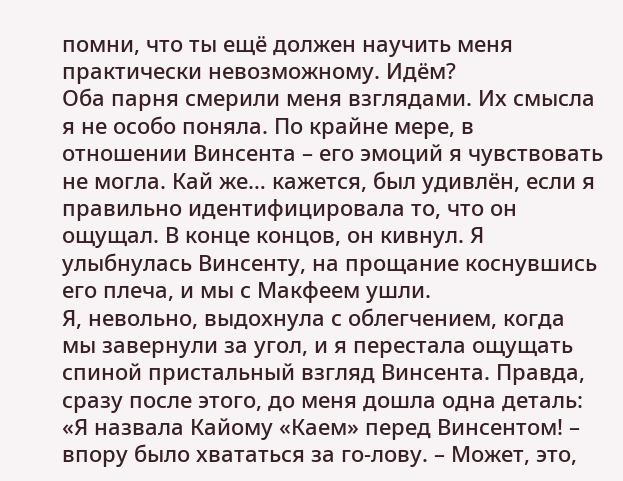помни, что ты ещё должен научить меня практически невозможному. Идём?
Оба парня смерили меня взглядами. Их смысла я не особо поняла. По крайне мере, в отношении Винсента – его эмоций я чувствовать не могла. Кай же… кажется, был удивлён, если я правильно идентифицировала то, что он ощущал. В конце концов, он кивнул. Я улыбнулась Винсенту, на прощание коснувшись его плеча, и мы с Макфеем ушли.
Я, невольно, выдохнула с облегчением, когда мы завернули за угол, и я перестала ощущать спиной пристальный взгляд Винсента. Правда, сразу после этого, до меня дошла одна деталь: «Я назвала Кайому «Каем» перед Винсентом! – впору было хвататься за го-лову. – Может, это,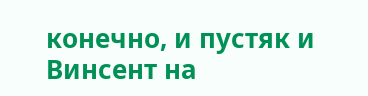конечно, и пустяк и Винсент на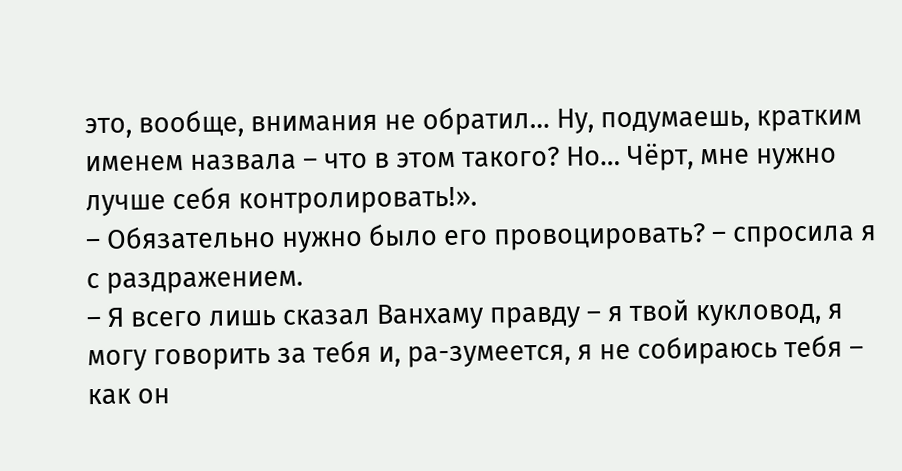это, вообще, внимания не обратил… Ну, подумаешь, кратким именем назвала – что в этом такого? Но… Чёрт, мне нужно лучше себя контролировать!».
– Обязательно нужно было его провоцировать? – спросила я с раздражением.
– Я всего лишь сказал Ванхаму правду – я твой кукловод, я могу говорить за тебя и, ра-зумеется, я не собираюсь тебя – как он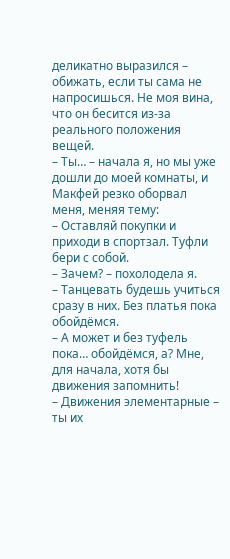деликатно выразился – обижать, если ты сама не напросишься. Не моя вина, что он бесится из-за реального положения вещей.
– Ты… – начала я, но мы уже дошли до моей комнаты, и Макфей резко оборвал меня, меняя тему:
– Оставляй покупки и приходи в спортзал. Туфли бери с собой.
– Зачем? – похолодела я.
– Танцевать будешь учиться сразу в них. Без платья пока обойдёмся.
– А может и без туфель пока… обойдёмся, а? Мне, для начала, хотя бы движения запомнить!
– Движения элементарные – ты их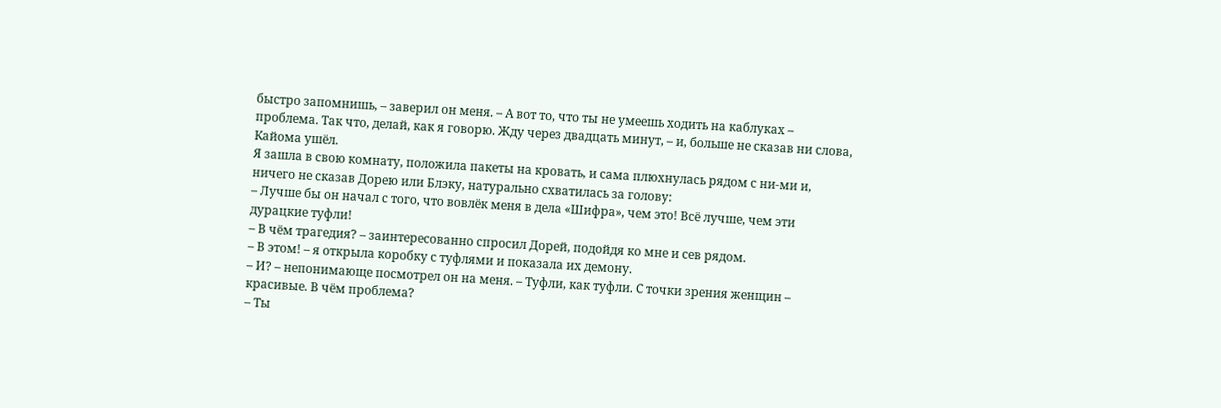быстро запомнишь, – заверил он меня. – А вот то, что ты не умеешь ходить на каблуках – проблема. Так что, делай, как я говорю. Жду через двадцать минут, – и, больше не сказав ни слова, Кайома ушёл.
Я зашла в свою комнату, положила пакеты на кровать, и сама плюхнулась рядом с ни-ми и, ничего не сказав Дорею или Блэку, натурально схватилась за голову:
– Лучше бы он начал с того, что вовлёк меня в дела «Шифра», чем это! Всё лучше, чем эти дурацкие туфли!
– В чём трагедия? – заинтересованно спросил Дорей, подойдя ко мне и сев рядом.
– В этом! – я открыла коробку с туфлями и показала их демону.
– И? – непонимающе посмотрел он на меня. – Туфли, как туфли. С точки зрения женщин – красивые. В чём проблема?
– Ты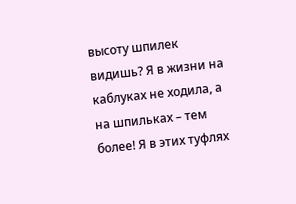высоту шпилек видишь? Я в жизни на каблуках не ходила, а на шпильках – тем более! Я в этих туфлях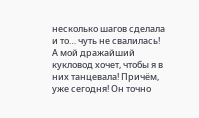несколько шагов сделала и то… чуть не свалилась! А мой дражайший кукловод хочет, чтобы я в них танцевала! Причём, уже сегодня! Он точно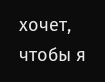хочет, чтобы я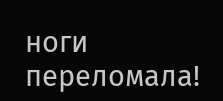ноги переломала!